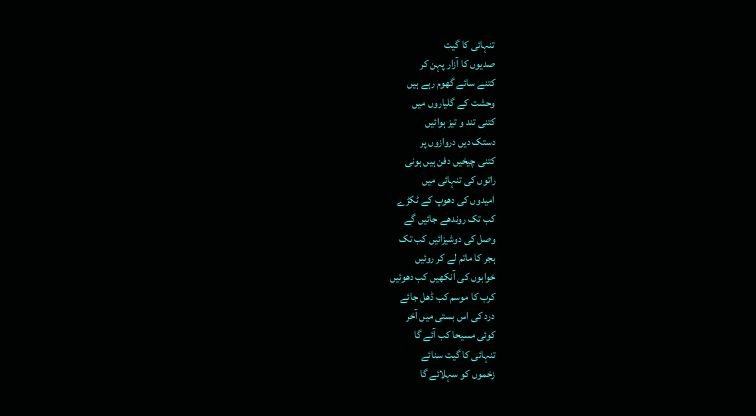تنہائی کا گیت
صدیوں کا آزار پہن کر
کتنے سائے گھوم رہے ہیں
وحشت کے گلیاروں میں
کتنی تند و تیز ہوائیں
دستک دیں دروازوں پر
کتنی چیخیں دفن ہیں ہونی
راتوں کی تنہائی میں
امیدوں کی دھوپ کے ٹکڑے
کب تک روندھے جائیں گے
وصل کی دوشیزائیں کب تک
ہجر کا ماتم لے کر روئیں
خوابوں کی آنکھیں کب دھوئیں
کرب کا موسم کب ڈھل جائے
درد کی اس بستی میں آخر
کوئی مسیحا کب آئے گا
تنہائی کا گیت سنائے
زخموں کو سہلائے گا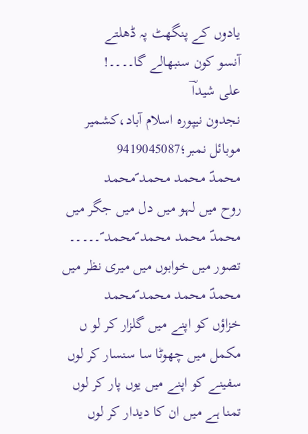یادوں کے پنگھٹ پہ ڈھلتے
آنسو کون سنبھالے گا۔۔۔۔!
علی شیداؔ
نجدون نیپورہ اسلام آباد،کشمیر
موبائل نمبر؛9419045087
محمدؐ محمد محمد ؐمحمد
روح میں لہو میں دل میں جگر میں
محمدؐ محمد محمد ؐمحمد ؐ۔۔۔۔۔
تصور میں خوابوں میں میری نظر میں
محمدؐ محمد محمد ؐمحمد
خزاؤں کو اپنے میں گلزار کر لو ں
مکمل میں چھوٹا سا سنسار کر لوں
سفینے کو اپنے میں یوں پار کر لوں
تمنا ہے میں ان کا دیدار کر لوں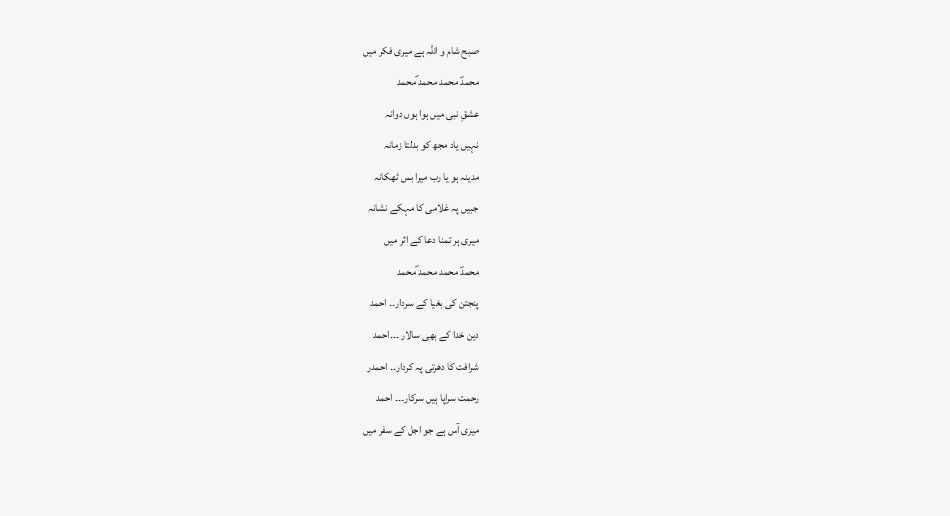صبح شام و اللہ ہے میری فکر میں
محمدؐ محمد محمد ؐمحمد
عشقِ نبی میں ہوا ہوں دوانہ
نہیں یاد مجھ کو بدلتا زمانہ
مدینہ ہو یا رب میرا بس ٹھکانہ
جبیں پہ غلامی کا مہکے نشانہ
میری ہر تمنا دعا کے اثر میں
محمدؐ محمد محمد ؐمحمد
پنجتن کی بغیا کے سردار۔۔ احمد
دین خدا کے بھی سالار ۔۔۔احمد
شرافت کا دھرتی پہ کردار۔۔ احمدر
رحمت سراپا ہیں سرکار۔۔۔ احمد
میری آس ہے جو اجل کے سفر میں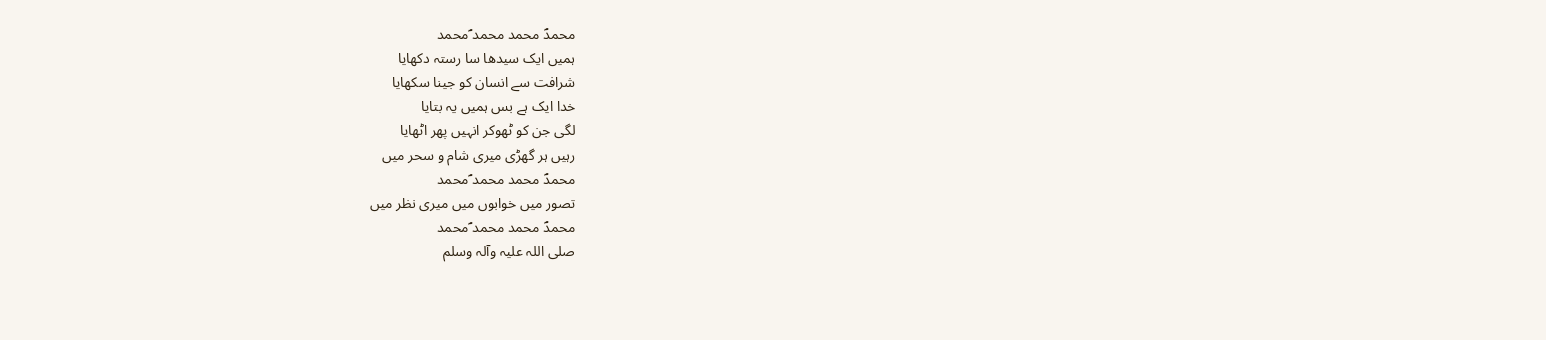محمدؐ محمد محمد ؐمحمد
ہمیں ایک سیدھا سا رستہ دکھایا
شرافت سے انسان کو جینا سکھایا
خدا ایک ہے بس ہمیں یہ بتایا
لگی جن کو ٹھوکر انہیں پھر اٹھایا
رہیں ہر گھڑی میری شام و سحر میں
محمدؐ محمد محمد ؐمحمد
تصور میں خوابوں میں میری نظر میں
محمدؐ محمد محمد ؐمحمد
صلی اللہ علیہ وآلہ وسلم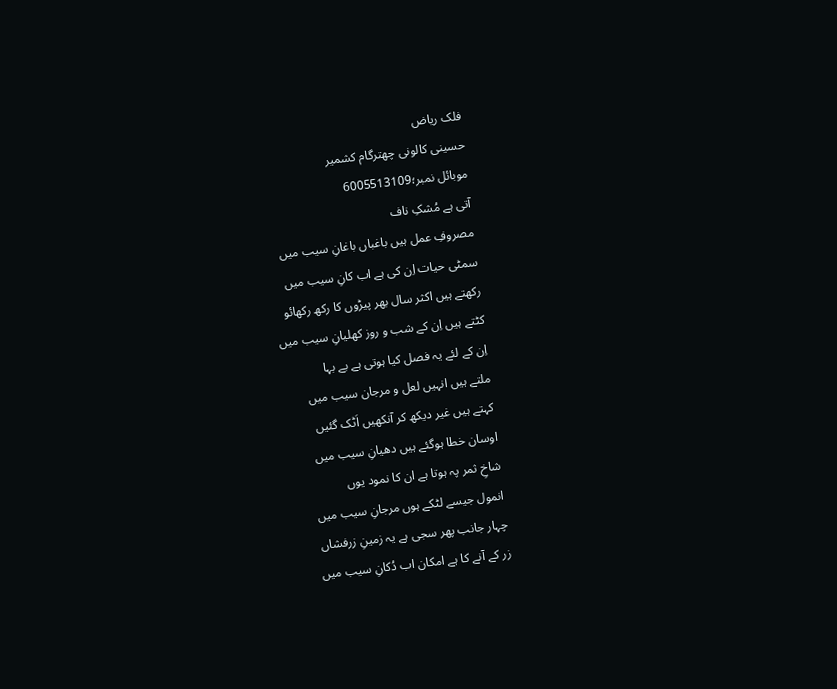فلک ریاض
حسینی کالونی چھترگام کشمیر
موبائل نمبر؛6005513109
آتی ہے مُشکِ ناف
مصروفِ عمل ہیں باغباں باغانِ سیب میں
سمٹی حیات اِن کی ہے اب کانِ سیب میں
رکھتے ہیں اکثر سال بھر پیڑوں کا رکھ رکھائو
کٹتے ہیں اِن کے شب و روز کھلیانِ سیب میں
اِن کے لئے یہ فصل کیا ہوتی ہے بے بہا
ملتے ہیں انہیں لعل و مرجان سیب میں
کہتے ہیں غیر دیکھ کر آنکھیں اَٹک گئیں
اوسان خطا ہوگئے ہیں دھیانِ سیب میں
شاخِ ثمر پہ ہوتا ہے ان کا نمود یوں
انمول جیسے لٹکے ہوں مرجانِ سیب میں
چہار جانب پھر سجی ہے یہ زمینِ زرفشاں
زر کے آنے کا ہے امکان اب دُکانِ سیب میں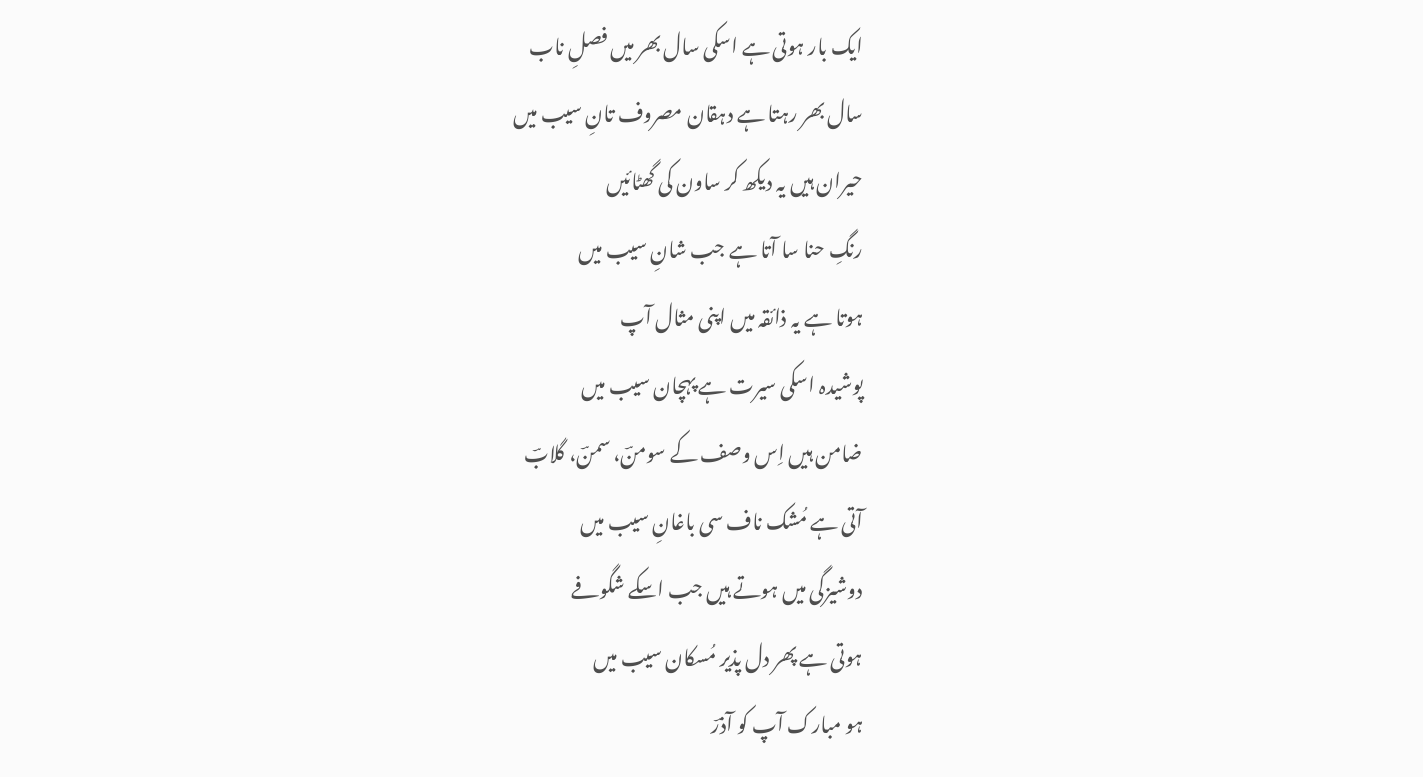ایک بار ہوتی ہے اسکی سال بھر میں فصلِ ناب
سال بھر رہتا ہے دہقان مصروف تانِ سیب میں
حیران ہیں یہ دیکھ کر ساون کی گھٹائیں
رنگِ حنا سا آتا ہے جب شانِ سیب میں
ہوتا ہے یہ ذائقہ میں اپنی مثال آپ
پوشیدہ اسکی سیرت ہے پہچان سیب میں
ضامن ہیں اِس وصف کے سومنؔ، سمنؔ، گلابؔ
آتی ہے مُشک ناف سی باغانِ سیب میں
دوشیزگی میں ہوتے ہیں جب اسکے شگوفے
ہوتی ہے پھر دل پذیر مُسکان سیب میں
ہو مبارک آپ کو آذرؔ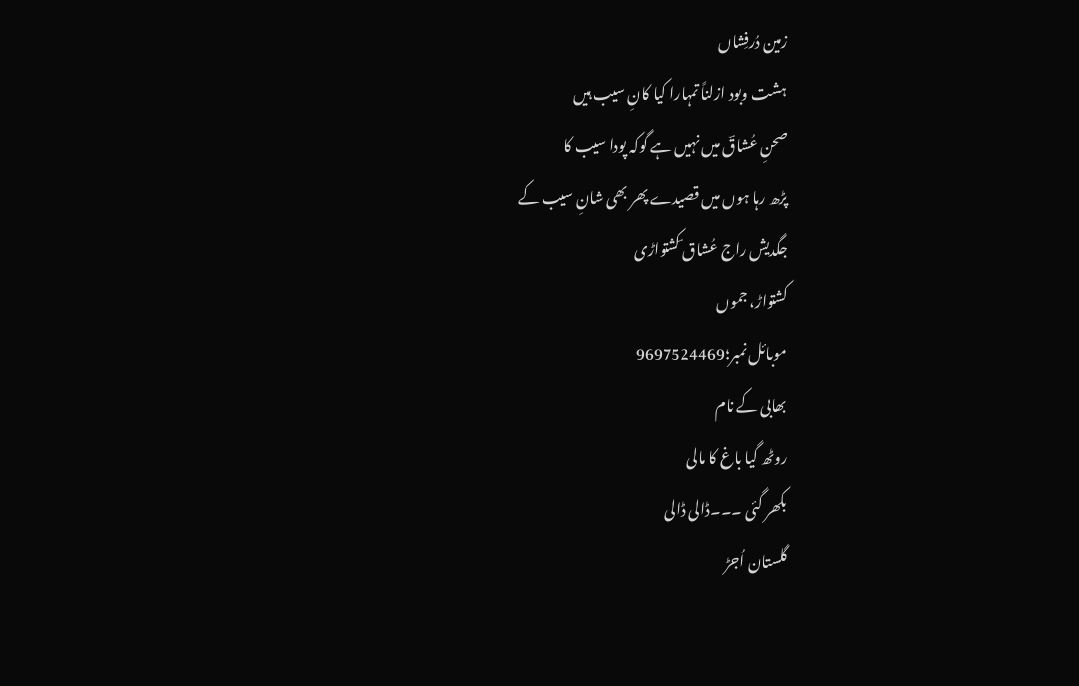زمین دُرفِشاں
ہشت وبود ازلناً تمہارا کیا کانِ سیب ہیں
صحنِ عُشاقؔ میں نہیں ہے گوکہ پودا سیب کا
پڑھ رہا ہوں میں قصیدے پھر بھی شانِ سیب کے
جگدیش راج عُشاق ؔکشتواڑی
کشتواڑ، جموں
موبائل نمبر؛9697524469
بھابی کے نام
روٹھ گیا باغ کا مالی
بکھر گئی ۔۔۔ڈالی ڈالی
گلستان اُجڑ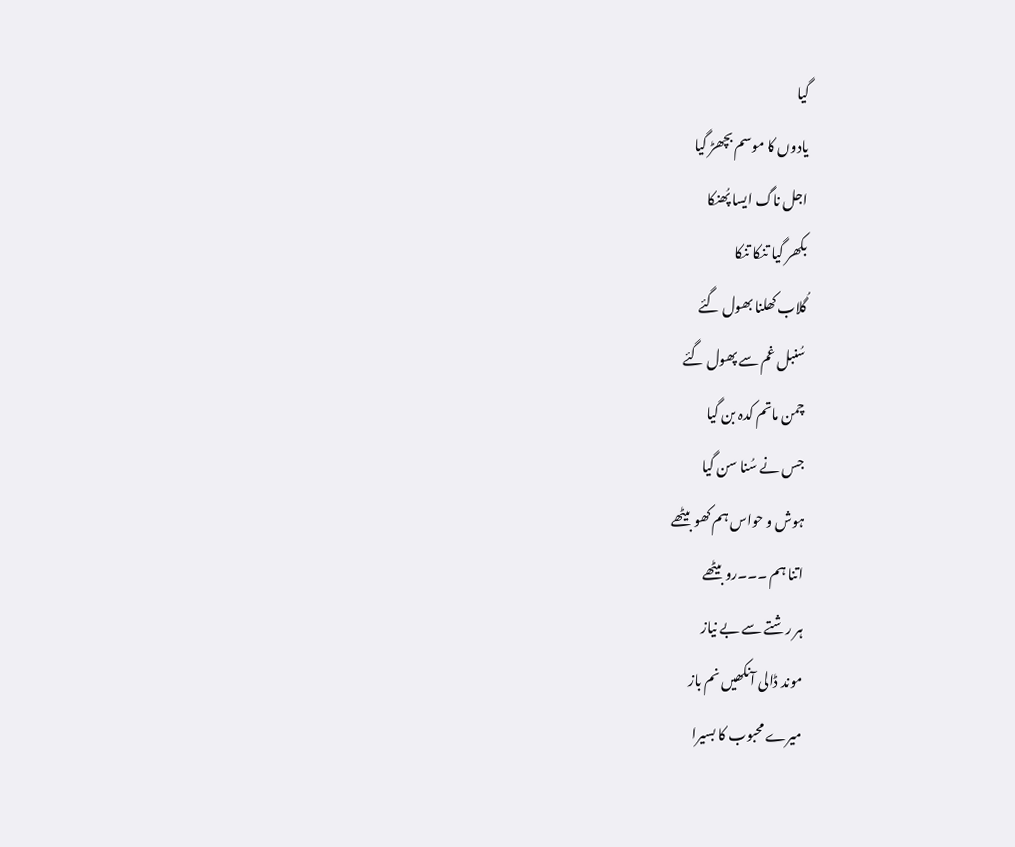گیا
یادوں کا موسم بچھڑ گیا
اجل ناگ ایسا پُھنکا
بکھر گیا تنکا تنکا
گُلاب کھلنا بھول گئے
سُنبل غم سے پھول گئے
چمن ماتم کدہ بن گیا
جس نے سُنا سن گیا
ہوش و حواس ہم کھو بیٹھے
اتنا ہم ۔۔۔رو بیٹھے
ہر رشتے سے بے نیاز
موند ڈالی آنکھیں نم باز
میرے محبوب کا بسیرا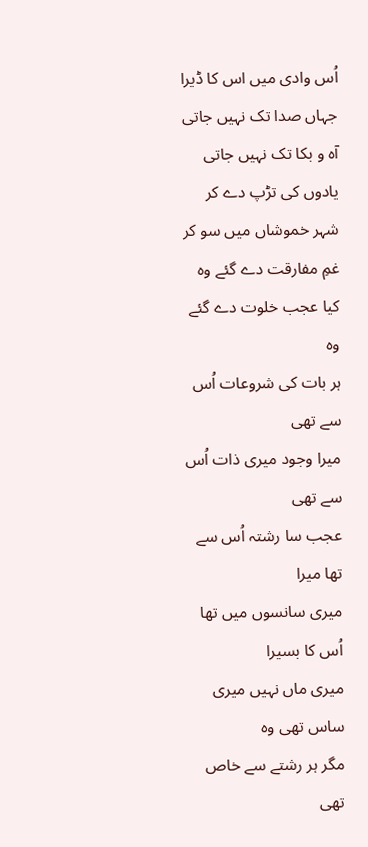اُس وادی میں اس کا ڈیرا
جہاں صدا تک نہیں جاتی
آہ و بکا تک نہیں جاتی
یادوں کی تڑپ دے کر
شہر خموشاں میں سو کر
غمِ مفارقت دے گئے وہ
کیا عجب خلوت دے گئے وہ
ہر بات کی شروعات اُس سے تھی
میرا وجود میری ذات اُس سے تھی
عجب سا رشتہ اُس سے تھا میرا
میری سانسوں میں تھا اُس کا بسیرا
میری ماں نہیں میری ساس تھی وہ
مگر ہر رشتے سے خاص تھی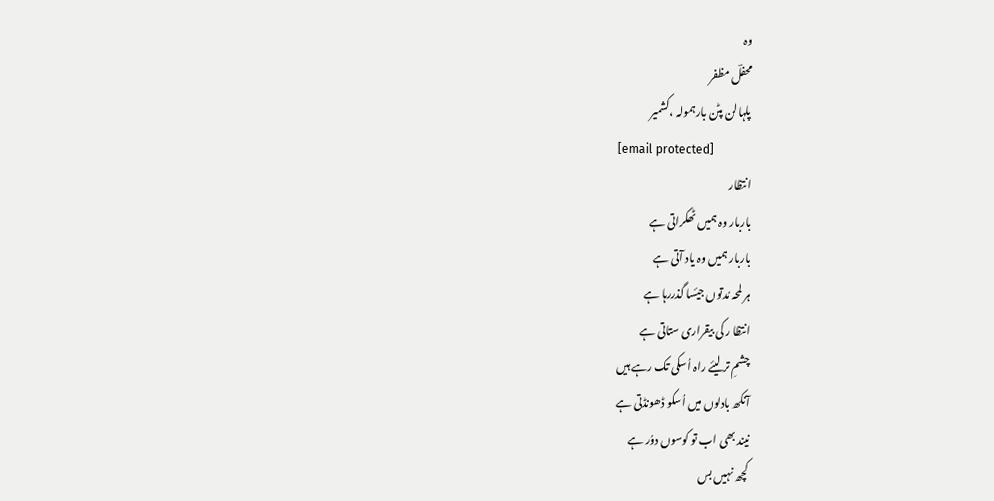وہ
محفلؔ مظفر
پلہالن پٹن بارہمولہ ،کشمیر
[email protected]
انتظار
باربار وہ ہمیں ٹھکراتی ہے
باربار ہمیں وہ یاد آتی ہے
ہر لمحہ مُدتوں جیٔسا گذررہا ہے
انتظا ر کی بیقراری ستاتی ہے
چشمِ تر لیئے راہ اُسکی تک رہے ہیں
آنکھ بادلوں میں اُسکو ڈھونڈتی ہے
نیند بھی اب تو کوسوں دوُر ہے
کچھ نہیں بس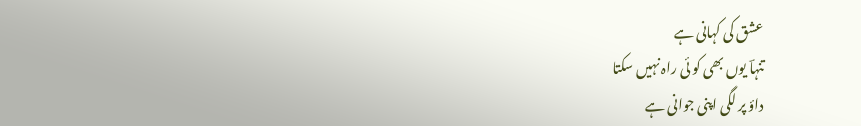عشق کی کہانی ہے
تنہاؔ یوں بھی کو ئی راہ نہیں سکتا
داؤ پر لگی اپنی جوانی ہے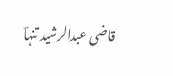قاضی عبدالرشید تنہاؔ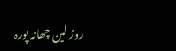روز لین چھانہ پورہ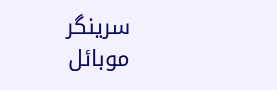سرینگر
موبائل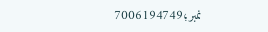نمبر؛7006194749